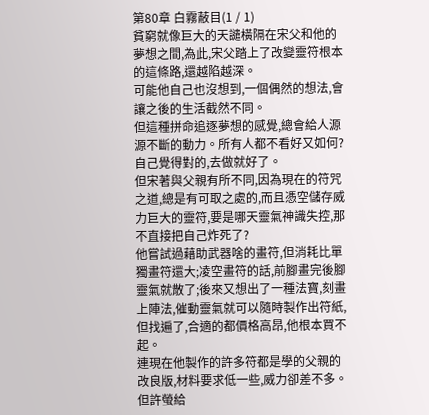第80章 白霧蔽目(1 / 1)
貧窮就像巨大的天譴橫隔在宋父和他的夢想之間,為此,宋父踏上了改變靈符根本的這條路,還越陷越深。
可能他自己也沒想到,一個偶然的想法,會讓之後的生活截然不同。
但這種拼命追逐夢想的感覺,總會給人源源不斷的動力。所有人都不看好又如何?自己覺得對的,去做就好了。
但宋著與父親有所不同,因為現在的符咒之道,總是有可取之處的,而且憑空儲存威力巨大的靈符,要是哪天靈氣神識失控,那不直接把自己炸死了?
他嘗試過藉助武器啥的畫符,但消耗比單獨畫符還大;凌空畫符的話,前腳畫完後腳靈氣就散了;後來又想出了一種法寶,刻畫上陣法,催動靈氣就可以隨時製作出符紙,但找遍了,合適的都價格高昂,他根本買不起。
連現在他製作的許多符都是學的父親的改良版,材料要求低一些,威力卻差不多。
但許螢給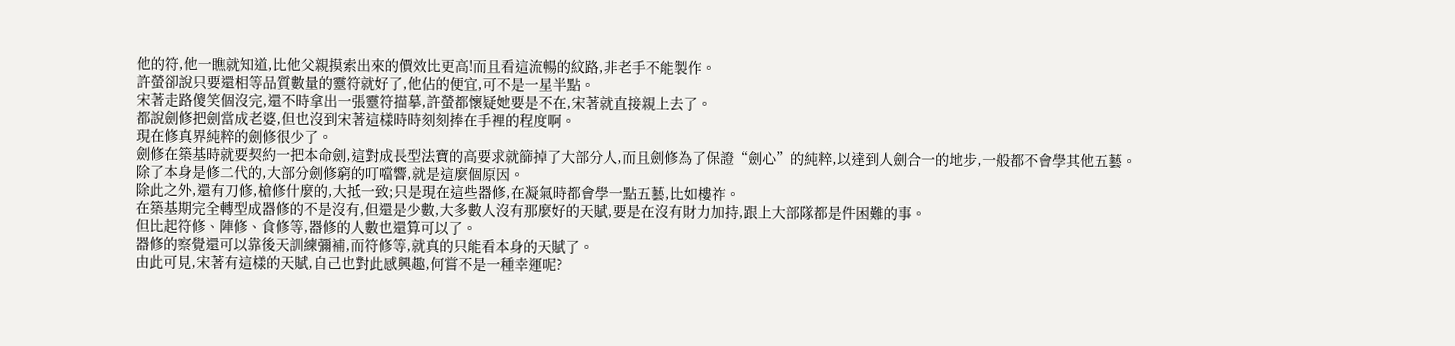他的符,他一瞧就知道,比他父親摸索出來的價效比更高!而且看這流暢的紋路,非老手不能製作。
許螢卻說只要還相等品質數量的靈符就好了,他佔的便宜,可不是一星半點。
宋著走路傻笑個沒完,還不時拿出一張靈符描摹,許螢都懷疑她要是不在,宋著就直接親上去了。
都說劍修把劍當成老婆,但也沒到宋著這樣時時刻刻捧在手裡的程度啊。
現在修真界純粹的劍修很少了。
劍修在築基時就要契約一把本命劍,這對成長型法寶的高要求就篩掉了大部分人,而且劍修為了保證“劍心”的純粹,以達到人劍合一的地步,一般都不會學其他五藝。
除了本身是修二代的,大部分劍修窮的叮噹響,就是這麼個原因。
除此之外,還有刀修,槍修什麼的,大抵一致;只是現在這些器修,在凝氣時都會學一點五藝,比如樓祚。
在築基期完全轉型成器修的不是沒有,但還是少數,大多數人沒有那麼好的天賦,要是在沒有財力加持,跟上大部隊都是件困難的事。
但比起符修、陣修、食修等,器修的人數也還算可以了。
器修的察覺還可以靠後天訓練彌補,而符修等,就真的只能看本身的天賦了。
由此可見,宋著有這樣的天賦,自己也對此感興趣,何嘗不是一種幸運呢?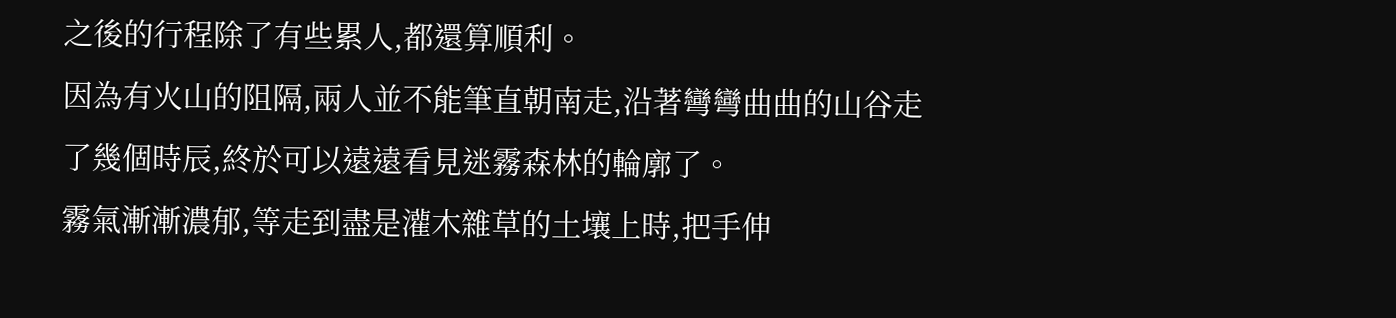之後的行程除了有些累人,都還算順利。
因為有火山的阻隔,兩人並不能筆直朝南走,沿著彎彎曲曲的山谷走了幾個時辰,終於可以遠遠看見迷霧森林的輪廓了。
霧氣漸漸濃郁,等走到盡是灌木雜草的土壤上時,把手伸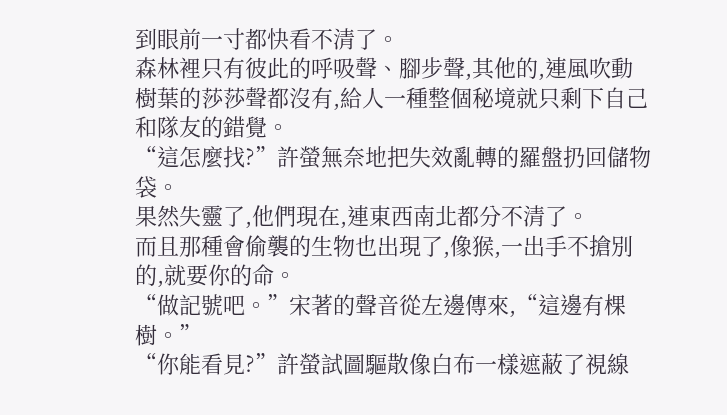到眼前一寸都快看不清了。
森林裡只有彼此的呼吸聲、腳步聲,其他的,連風吹動樹葉的莎莎聲都沒有,給人一種整個秘境就只剩下自己和隊友的錯覺。
“這怎麼找?”許螢無奈地把失效亂轉的羅盤扔回儲物袋。
果然失靈了,他們現在,連東西南北都分不清了。
而且那種會偷襲的生物也出現了,像猴,一出手不搶別的,就要你的命。
“做記號吧。”宋著的聲音從左邊傳來,“這邊有棵樹。”
“你能看見?”許螢試圖驅散像白布一樣遮蔽了視線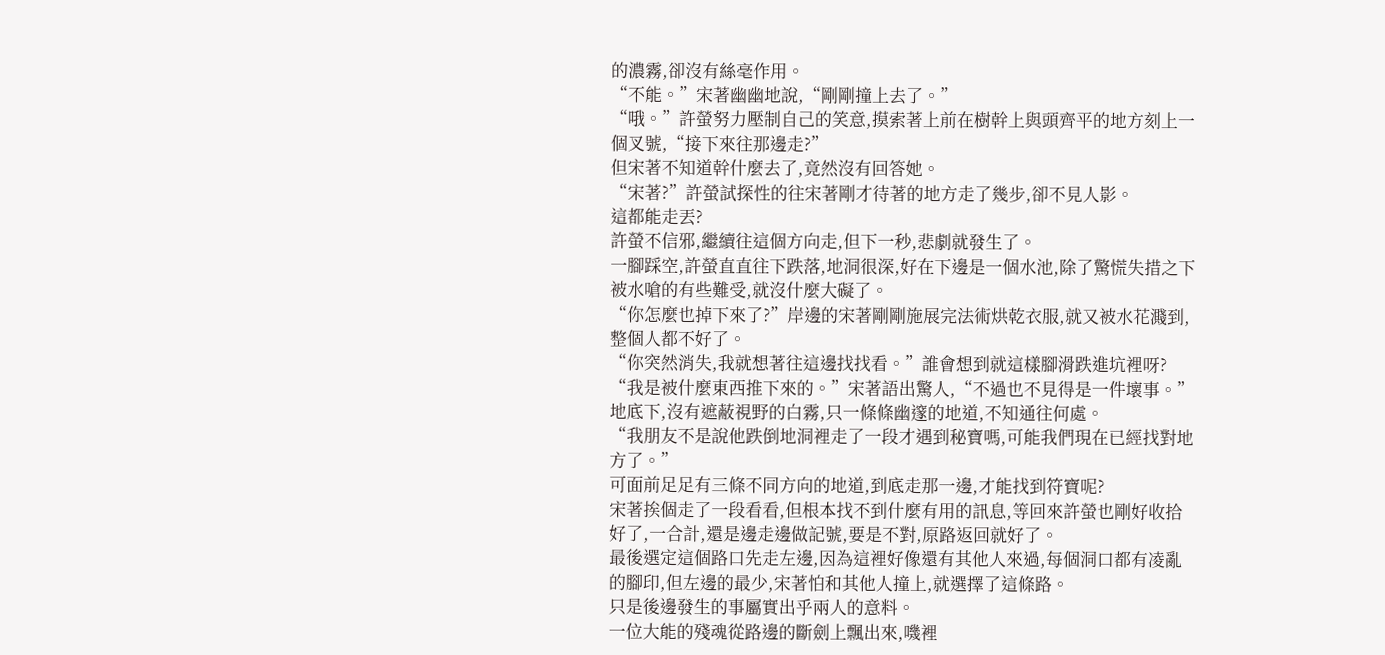的濃霧,卻沒有絲毫作用。
“不能。”宋著幽幽地說,“剛剛撞上去了。”
“哦。”許螢努力壓制自己的笑意,摸索著上前在樹幹上與頭齊平的地方刻上一個叉號,“接下來往那邊走?”
但宋著不知道幹什麼去了,竟然沒有回答她。
“宋著?”許螢試探性的往宋著剛才待著的地方走了幾步,卻不見人影。
這都能走丟?
許螢不信邪,繼續往這個方向走,但下一秒,悲劇就發生了。
一腳踩空,許螢直直往下跌落,地洞很深,好在下邊是一個水池,除了驚慌失措之下被水嗆的有些難受,就沒什麼大礙了。
“你怎麼也掉下來了?”岸邊的宋著剛剛施展完法術烘乾衣服,就又被水花濺到,整個人都不好了。
“你突然消失,我就想著往這邊找找看。”誰會想到就這樣腳滑跌進坑裡呀?
“我是被什麼東西推下來的。”宋著語出驚人,“不過也不見得是一件壞事。”
地底下,沒有遮蔽視野的白霧,只一條條幽邃的地道,不知通往何處。
“我朋友不是說他跌倒地洞裡走了一段才遇到秘寶嗎,可能我們現在已經找對地方了。”
可面前足足有三條不同方向的地道,到底走那一邊,才能找到符寶呢?
宋著挨個走了一段看看,但根本找不到什麼有用的訊息,等回來許螢也剛好收拾好了,一合計,還是邊走邊做記號,要是不對,原路返回就好了。
最後選定這個路口先走左邊,因為這裡好像還有其他人來過,每個洞口都有凌亂的腳印,但左邊的最少,宋著怕和其他人撞上,就選擇了這條路。
只是後邊發生的事屬實出乎兩人的意料。
一位大能的殘魂從路邊的斷劍上飄出來,嘰裡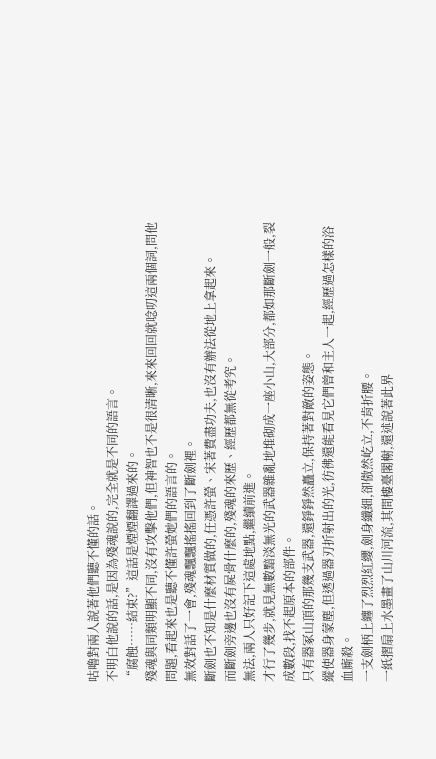咕嚕對兩人說著他們聽不懂的話。
不明白他說的話,是因為殘魂說的,完全就是不同的語言。
“腐蝕……結束?”這話是煙煙翻譯過來的。
殘魂與同類明顯不同,沒有攻擊他們,但神智也不是很清晰,來來回回就唸叨這兩個詞,問他問題,看起來也是聽不懂許螢她們的語言的。
無效對話了一會,殘魂飄飄搖搖回到了斷劍裡。
斷劍也不知是什麼材質做的,任憑許螢、宋著費盡功夫,也沒有辦法從地上拿起來。
而斷劍旁邊也沒有屍骨什麼的,殘魂的來歷、經歷都無從考究。
無法,兩人只好記下這處地點,繼續前進。
才行了幾步,就見無數黯淡無光的武器雜亂地堆砌成一座小山,大部分,都如那斷劍一般,裂成數段,找不起原本的部件。
只有器冢山頂的那幾支武器,還錚錚然矗立,保持著對敵的姿態。
縱使器身蒙塵,但透過器刃折射出的光,彷彿還能看見它們曾和主人一起,經歷過怎樣的浴血廝殺。
一支劍柄上纏了烈烈紅纓,劍身纖細,卻傲然屹立,不肯折腰。
一紙摺扇上水墨畫了山川河流,其間樓臺閣榭,還述說著此界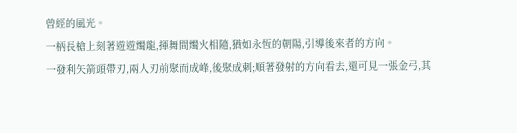曾經的風光。
一柄長槍上刻著遊遊燭龍,揮舞間燭火相隨,猶如永恆的朝陽,引導後來者的方向。
一發利矢箭頭帶刃,兩人刃前聚而成峰,後聚成刺;順著發射的方向看去,還可見一張金弓,其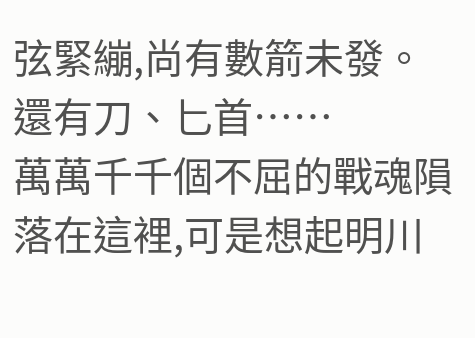弦緊繃,尚有數箭未發。
還有刀、匕首……
萬萬千千個不屈的戰魂隕落在這裡,可是想起明川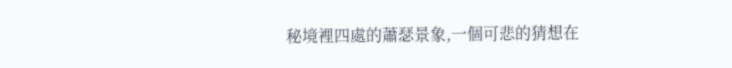秘境裡四處的蕭瑟景象,一個可悲的猜想在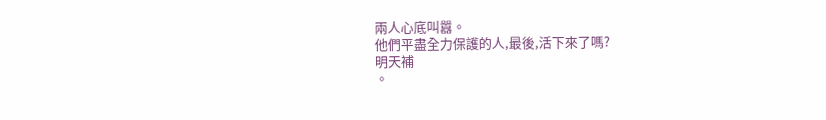兩人心底叫囂。
他們平盡全力保護的人,最後,活下來了嗎?
明天補
。